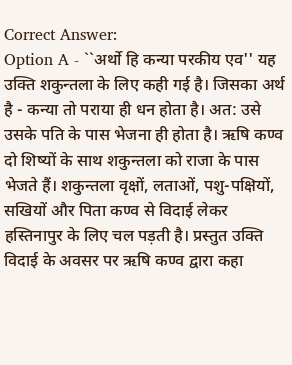Correct Answer:
Option A - ``अर्थो हि कन्या परकीय एव'' यह उक्ति शकुन्तला के लिए कही गई है। जिसका अर्थ है - कन्या तो पराया ही धन होता है। अत: उसे उसके पति के पास भेजना ही होता है। ऋषि कण्व दो शिष्यों के साथ शकुन्तला को राजा के पास भेजते हैं। शकुन्तला वृक्षों, लताओं, पशु-पक्षियों, सखियों और पिता कण्व से विदाई लेकर हस्तिनापुर के लिए चल पड़ती है। प्रस्तुत उक्ति विदाई के अवसर पर ऋषि कण्व द्वारा कहा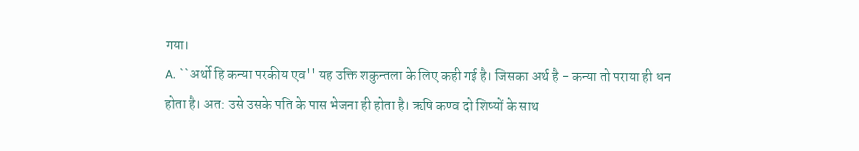गया।
A. ``अर्थो हि कन्या परकीय एव'' यह उक्ति शकुन्तला के लिए कही गई है। जिसका अर्थ है - कन्या तो पराया ही धन होता है। अत: उसे उसके पति के पास भेजना ही होता है। ऋषि कण्व दो शिष्यों के साथ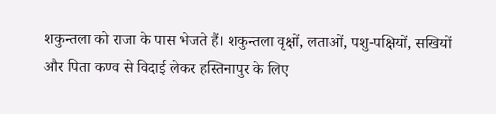शकुन्तला को राजा के पास भेजते हैं। शकुन्तला वृक्षों, लताओं, पशु-पक्षियों, सखियों और पिता कण्व से विदाई लेकर हस्तिनापुर के लिए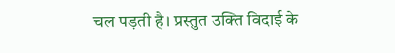चल पड़ती है। प्रस्तुत उक्ति विदाई के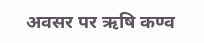अवसर पर ऋषि कण्व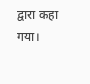द्वारा कहा गया।